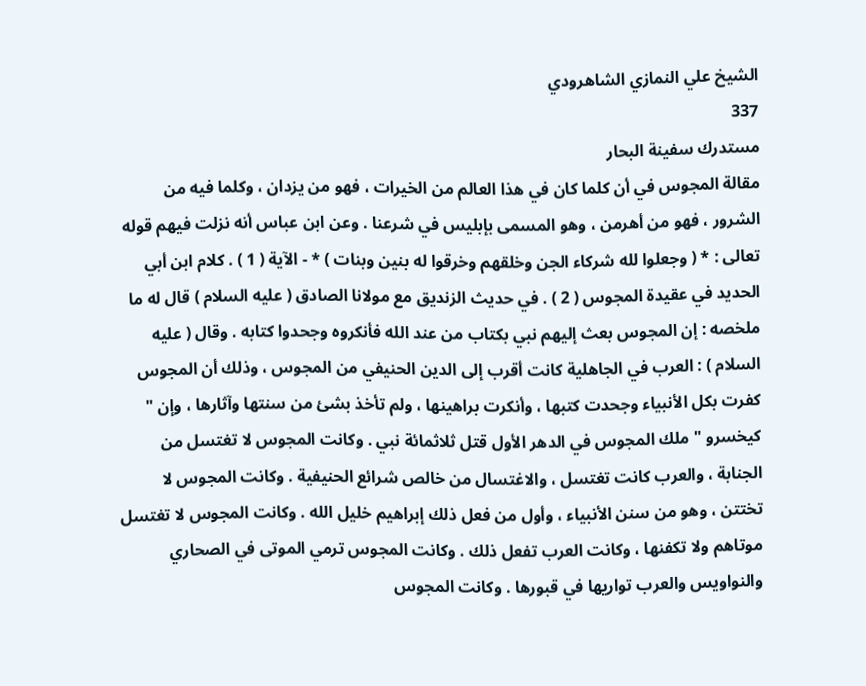الشيخ علي النمازي الشاهرودي
337
مستدرك سفينة البحار
مقالة المجوس في أن كلما كان في هذا العالم من الخيرات ، فهو من يزدان ، وكلما فيه من الشرور ، فهو من أهرمن ، وهو المسمى بإبليس في شرعنا . وعن ابن عباس أنه نزلت فيهم قوله تعالى : * ( وجعلوا لله شركاء الجن وخلقهم وخرقوا له بنين وبنات ) * - الآية ( 1 ) . كلام ابن أبي الحديد في عقيدة المجوس ( 2 ) . في حديث الزنديق مع مولانا الصادق ( عليه السلام ) قال له ما ملخصه : إن المجوس بعث إليهم نبي بكتاب من عند الله فأنكروه وجحدوا كتابه . وقال ( عليه السلام ) : العرب في الجاهلية كانت أقرب إلى الدين الحنيفي من المجوس ، وذلك أن المجوس كفرت بكل الأنبياء وجحدت كتبها ، وأنكرت براهينها ، ولم تأخذ بشئ من سنتها وآثارها ، وإن " كيخسرو " ملك المجوس في الدهر الأول قتل ثلاثمائة نبي . وكانت المجوس لا تغتسل من الجنابة ، والعرب كانت تغتسل ، والاغتسال من خالص شرائع الحنيفية . وكانت المجوس لا تختتن ، وهو من سنن الأنبياء ، وأول من فعل ذلك إبراهيم خليل الله . وكانت المجوس لا تغتسل موتاهم ولا تكفنها ، وكانت العرب تفعل ذلك . وكانت المجوس ترمي الموتى في الصحاري والنواويس والعرب تواريها في قبورها . وكانت المجوس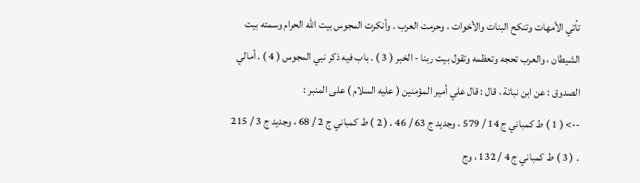تأتي الأمهات وتنكح البنات والأخوات ، وحرمت العرب . وأنكرت المجوس بيت الله الحرام وسمته بيت الشيطان ، والعرب تحجه وتعظمه وتقول بيت ربنا - الخبر ( 3 ) . باب فيه ذكر نبي المجوس ( 4 ) . أمالي الصدوق : عن ابن نباتة ، قال : قال علي أمير المؤمنين ( عليه السلام ) على المنبر :
--> ( 1 ) ط كمباني ج 14 / 579 ، وجديد ج 63 / 46 . ( 2 ) ط كمباني ج 2 / 68 ، وجديد ج 3 / 215 . ( 3 ) ط كمباني ج 4 / 132 ، وج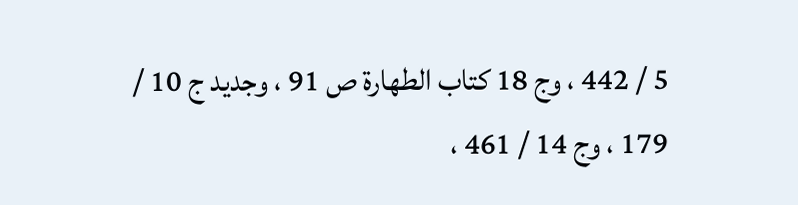5 / 442 ، وج 18 كتاب الطهارة ص 91 ، وجديد ج 10 / 179 ، وج 14 / 461 ،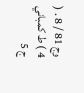وج 81 / 8 . ( 4 ) ط كمباني ج 5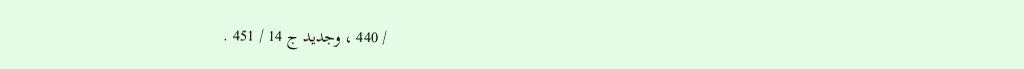/ 440 ، وجديد ج 14 / 451 .